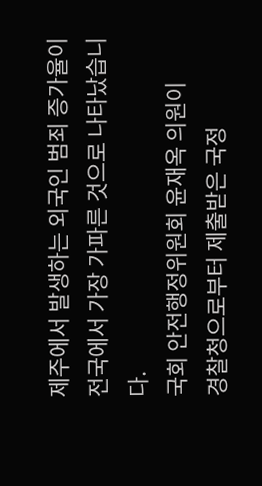제주에서 발생하는 외국인 범죄 증가율이
전국에서 가장 가파른 것으로 나타났습니다.
국회 안전행정위원회 윤재옥 의원이
경찰청으로부터 제출받은 국정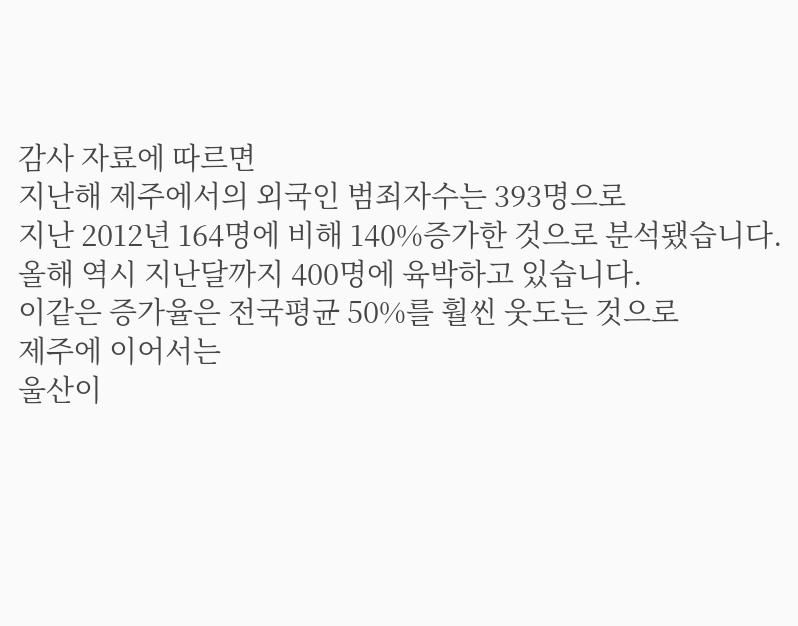감사 자료에 따르면
지난해 제주에서의 외국인 범죄자수는 393명으로
지난 2012년 164명에 비해 140%증가한 것으로 분석됐습니다.
올해 역시 지난달까지 400명에 육박하고 있습니다.
이같은 증가율은 전국평균 50%를 훨씬 웃도는 것으로
제주에 이어서는
울산이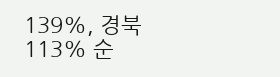139%, 경북 113% 순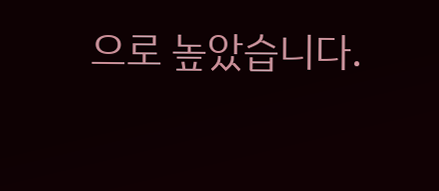으로 높았습니다.